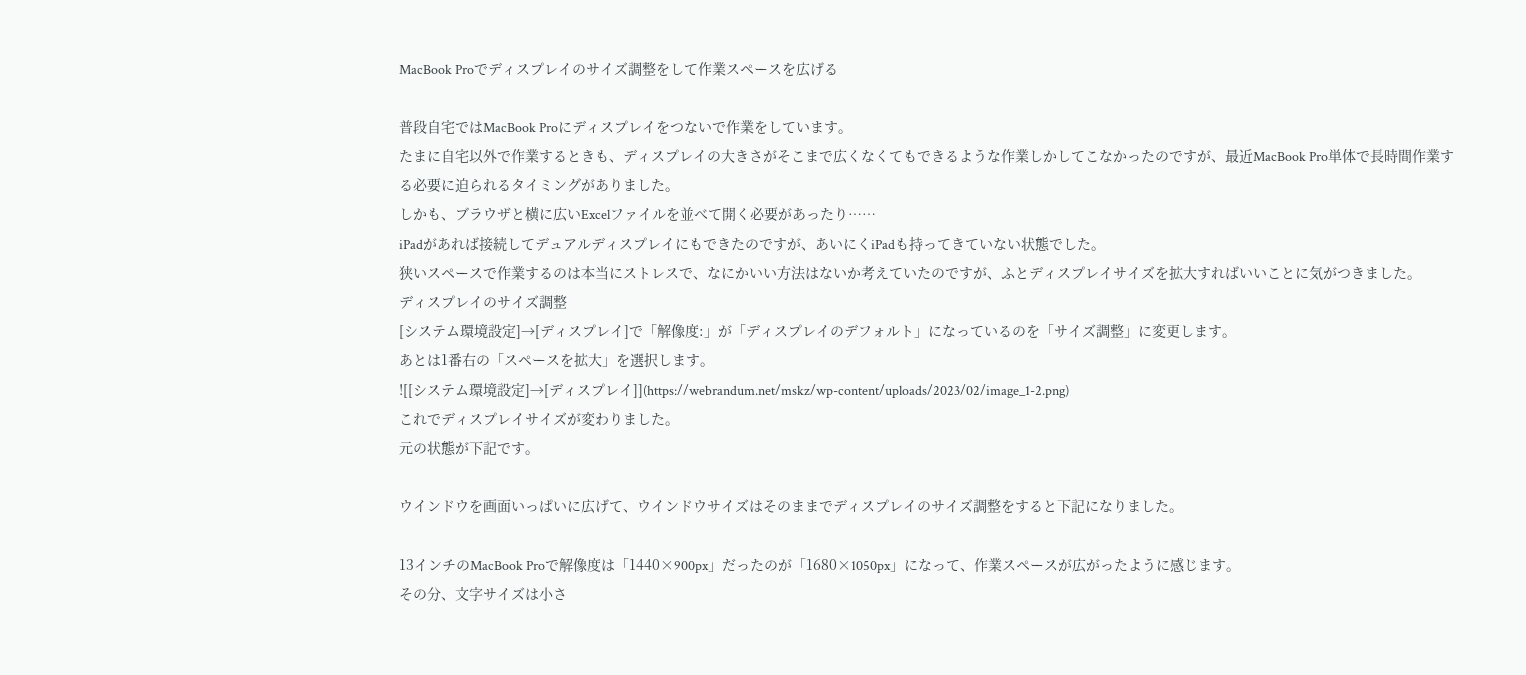MacBook Proでディスプレイのサイズ調整をして作業スペースを広げる

普段自宅ではMacBook Proにディスプレイをつないで作業をしています。
たまに自宅以外で作業するときも、ディスプレイの大きさがそこまで広くなくてもできるような作業しかしてこなかったのですが、最近MacBook Pro単体で長時間作業する必要に迫られるタイミングがありました。
しかも、ブラウザと横に広いExcelファイルを並べて開く必要があったり……
iPadがあれば接続してデュアルディスプレイにもできたのですが、あいにくiPadも持ってきていない状態でした。
狭いスペースで作業するのは本当にストレスで、なにかいい方法はないか考えていたのですが、ふとディスプレイサイズを拡大すればいいことに気がつきました。
ディスプレイのサイズ調整
[システム環境設定]→[ディスプレイ]で「解像度:」が「ディスプレイのデフォルト」になっているのを「サイズ調整」に変更します。
あとは1番右の「スペースを拡大」を選択します。
![[システム環境設定]→[ディスプレイ]](https://webrandum.net/mskz/wp-content/uploads/2023/02/image_1-2.png)
これでディスプレイサイズが変わりました。
元の状態が下記です。

ウインドウを画面いっぱいに広げて、ウインドウサイズはそのままでディスプレイのサイズ調整をすると下記になりました。

13インチのMacBook Proで解像度は「1440×900px」だったのが「1680×1050px」になって、作業スペースが広がったように感じます。
その分、文字サイズは小さ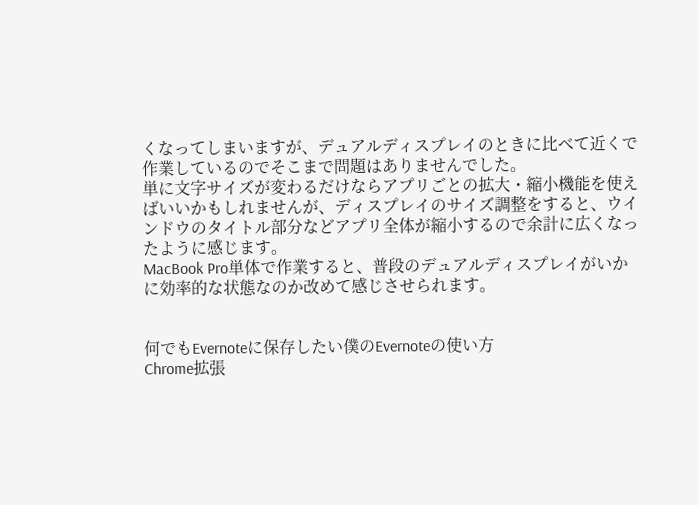くなってしまいますが、デュアルディスプレイのときに比べて近くで作業しているのでそこまで問題はありませんでした。
単に文字サイズが変わるだけならアプリごとの拡大・縮小機能を使えばいいかもしれませんが、ディスプレイのサイズ調整をすると、ウインドウのタイトル部分などアプリ全体が縮小するので余計に広くなったように感じます。
MacBook Pro単体で作業すると、普段のデュアルディスプレイがいかに効率的な状態なのか改めて感じさせられます。


何でもEvernoteに保存したい僕のEvernoteの使い方
Chrome拡張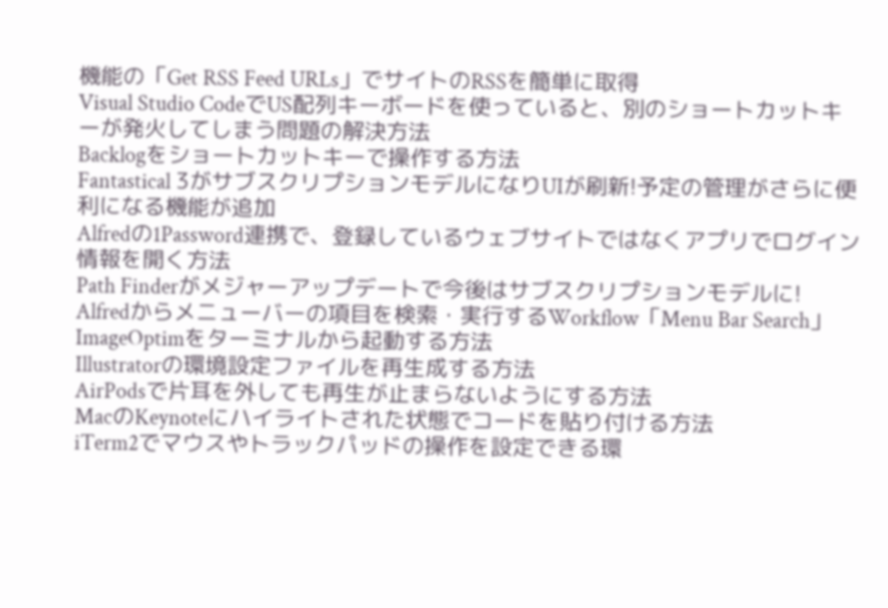機能の「Get RSS Feed URLs」でサイトのRSSを簡単に取得
Visual Studio CodeでUS配列キーボードを使っていると、別のショートカットキーが発火してしまう問題の解決方法
Backlogをショートカットキーで操作する方法
Fantastical 3がサブスクリプションモデルになりUIが刷新!予定の管理がさらに便利になる機能が追加
Alfredの1Password連携で、登録しているウェブサイトではなくアプリでログイン情報を開く方法
Path Finderがメジャーアップデートで今後はサブスクリプションモデルに!
Alfredからメニューバーの項目を検索・実行するWorkflow「Menu Bar Search」
ImageOptimをターミナルから起動する方法
Illustratorの環境設定ファイルを再生成する方法
AirPodsで片耳を外しても再生が止まらないようにする方法
MacのKeynoteにハイライトされた状態でコードを貼り付ける方法
iTerm2でマウスやトラックパッドの操作を設定できる環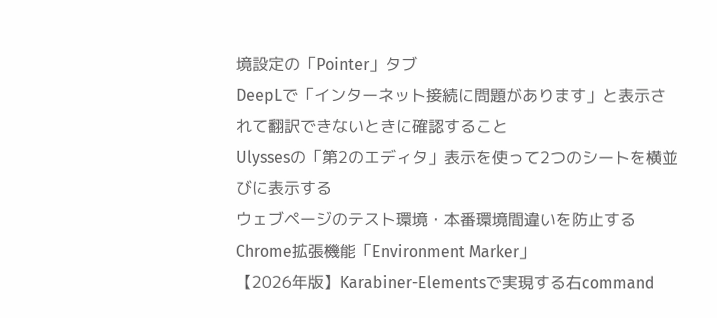境設定の「Pointer」タブ
DeepLで「インターネット接続に問題があります」と表示されて翻訳できないときに確認すること
Ulyssesの「第2のエディタ」表示を使って2つのシートを横並びに表示する
ウェブページのテスト環境・本番環境間違いを防止するChrome拡張機能「Environment Marker」
【2026年版】Karabiner-Elementsで実現する右command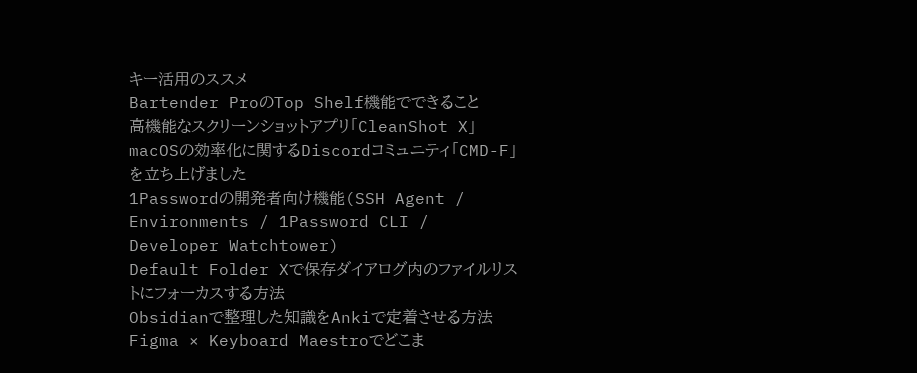キー活用のススメ
Bartender ProのTop Shelf機能でできること
高機能なスクリーンショットアプリ「CleanShot X」
macOSの効率化に関するDiscordコミュニティ「CMD-F」を立ち上げました
1Passwordの開発者向け機能(SSH Agent / Environments / 1Password CLI / Developer Watchtower)
Default Folder Xで保存ダイアログ内のファイルリストにフォーカスする方法
Obsidianで整理した知識をAnkiで定着させる方法
Figma × Keyboard Maestroでどこま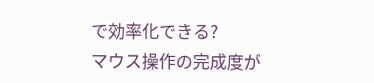で効率化できる?
マウス操作の完成度が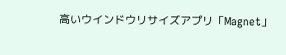高いウインドウリサイズアプリ「Magnet」